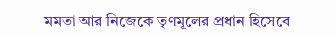মমতা আর নিজেকে তৃণমূলের প্রধান হিসেবে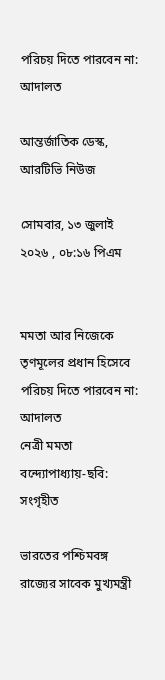পরিচয় দিতে পারবেন না: আদালত

আন্তর্জাতিক ডেস্ক, আরটিভি নিউজ

সোমবার, ১৩ জুলাই ২০২৬ , ০৮:১৬ পিএম


মমতা আর নিজেকে তৃণমূলের প্রধান হিসেবে পরিচয় দিতে পারবেন না: আদালত
নেত্রী মমতা বন্দ্যোপাধ্যায়-ছবি: সংগৃহীত

ভারতের পশ্চিমবঙ্গ রাজ্যের সাবেক মুখ্যমন্ত্রী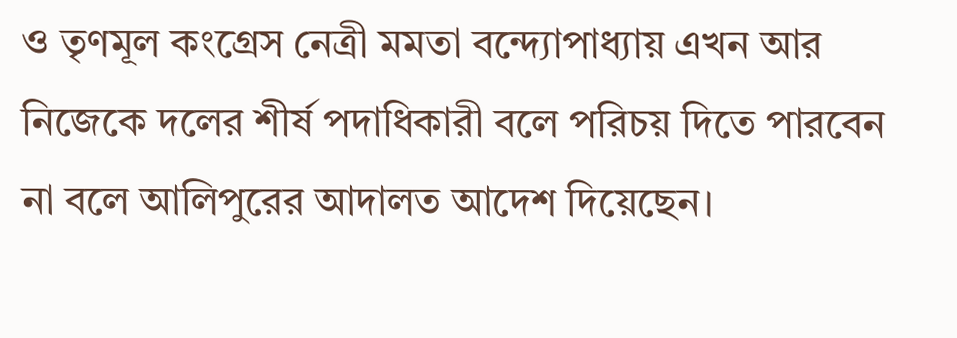ও তৃণমূল কংগ্রেস নেত্রী মমতা বন্দ্যোপাধ্যায় এখন আর নিজেকে দলের শীর্ষ পদাধিকারী বলে পরিচয় দিতে পারবেন না বলে আলিপুরের আদালত আদেশ দিয়েছেন।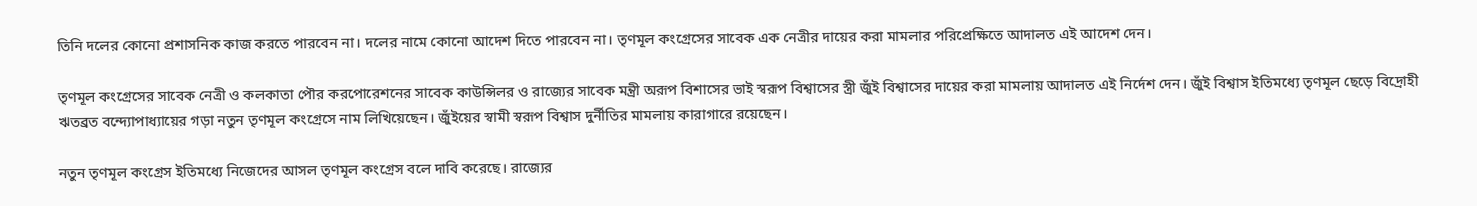তিনি দলের কোনো প্রশাসনিক কাজ করতে পারবেন না। দলের নামে কোনো আদেশ দিতে পারবেন না। তৃণমূল কংগ্রেসের সাবেক এক নেত্রীর দায়ের করা মামলার পরিপ্রেক্ষিতে আদালত এই আদেশ দেন।

তৃণমূল কংগ্রেসের সাবেক নেত্রী ও কলকাতা পৌর করপোরেশনের সাবেক কাউন্সিলর ও রাজ্যের সাবেক মন্ত্রী অরূপ বিশাসের ভাই স্বরূপ বিশ্বাসের স্ত্রী জুঁই বিশ্বাসের দায়ের করা মামলায় আদালত এই নির্দেশ দেন। জুঁই বিশ্বাস ইতিমধ্যে তৃণমূল ছেড়ে বিদ্রোহী ঋতব্রত বন্দ্যোপাধ্যায়ের গড়া নতুন তৃণমূল কংগ্রেসে নাম লিখিয়েছেন। জুঁইয়ের স্বামী স্বরূপ বিশ্বাস দুর্নীতির মামলায় কারাগারে রয়েছেন।

নতুন তৃণমূল কংগ্রেস ইতিমধ্যে নিজেদের আসল তৃণমূল কংগ্রেস বলে দাবি করেছে। রাজ্যের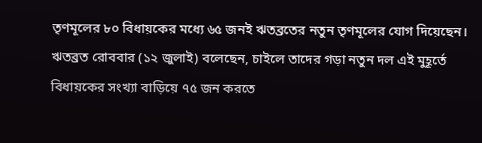তৃণমূলের ৮০ বিধায়কের মধ্যে ৬৫ জনই ঋতব্রতের নতুন তৃণমূলের যোগ দিয়েছেন। ঋতব্রত রোববার (১২ জুলাই) বলেছেন, চাইলে তাদের গড়া নতুন দল এই মুহূর্তে বিধায়কের সংখ্যা বাড়িয়ে ৭৫ জন করতে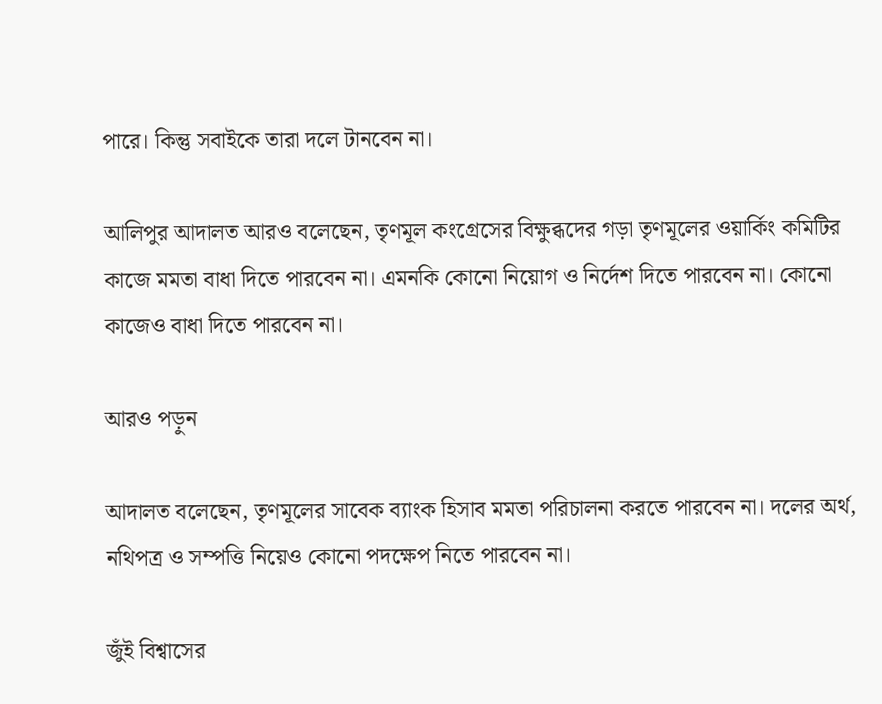পারে। কিন্তু সবাইকে তারা দলে টানবেন না।

আলিপুর আদালত আরও বলেছেন, তৃণমূল কংগ্রেসের বিক্ষুব্ধদের গড়া তৃণমূলের ওয়ার্কিং কমিটির কাজে মমতা বাধা দিতে পারবেন না। এমনকি কোনো নিয়োগ ও নির্দেশ দিতে পারবেন না। কোনো কাজেও বাধা দিতে পারবেন না।

আরও পড়ুন

আদালত বলেছেন, তৃণমূলের সাবেক ব্যাংক হিসাব মমতা পরিচালনা করতে পারবেন না। দলের অর্থ, নথিপত্র ও সম্পত্তি নিয়েও কোনো পদক্ষেপ নিতে পারবেন না।

জুঁই বিশ্বাসের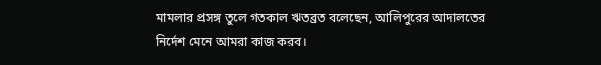মামলার প্রসঙ্গ তুলে গতকাল ঋতব্রত বলেছেন, আলিপুরের আদালতের নির্দেশ মেনে আমরা কাজ করব।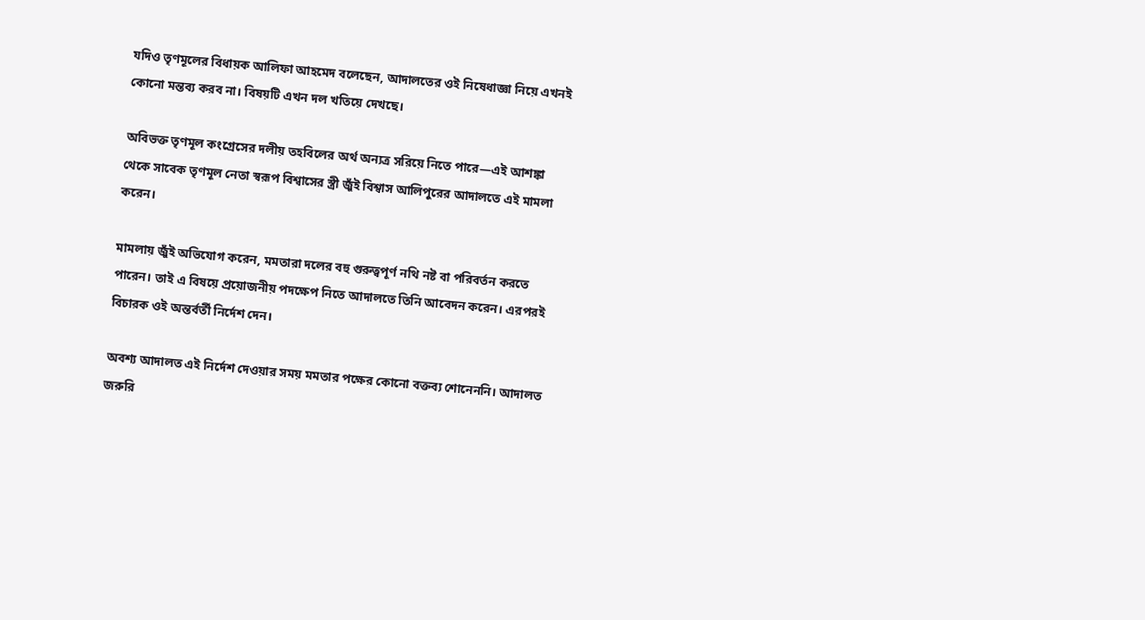যদিও তৃণমূলের বিধায়ক আলিফা আহমেদ বলেছেন, আদালতের ওই নিষেধাজ্ঞা নিয়ে এখনই কোনো মন্তব্য করব না। বিষয়টি এখন দল খতিয়ে দেখছে।

অবিভক্ত তৃণমূল কংগ্রেসের দলীয় তহবিলের অর্থ অন্যত্র সরিয়ে নিতে পারে—এই আশঙ্কা থেকে সাবেক তৃণমূল নেতা স্বরূপ বিশ্বাসের স্ত্রী জুঁই বিশ্বাস আলিপুরের আদালতে এই মামলা করেন।

মামলায় জুঁই অভিযোগ করেন, মমতারা দলের বহু গুরুত্বপূর্ণ নথি নষ্ট বা পরিবর্তন করতে পারেন। তাই এ বিষয়ে প্রয়োজনীয় পদক্ষেপ নিতে আদালতে তিনি আবেদন করেন। এরপরই বিচারক ওই অন্তর্বর্তী নির্দেশ দেন।

অবশ্য আদালত এই নির্দেশ দেওয়ার সময় মমতার পক্ষের কোনো বক্তব্য শোনেননি। আদালত জরুরি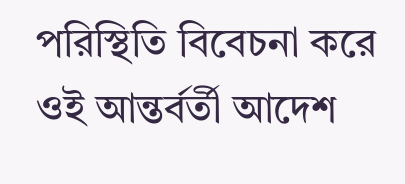পরিস্থিতি বিবেচনা করে ওই আন্তর্বর্তী আদেশ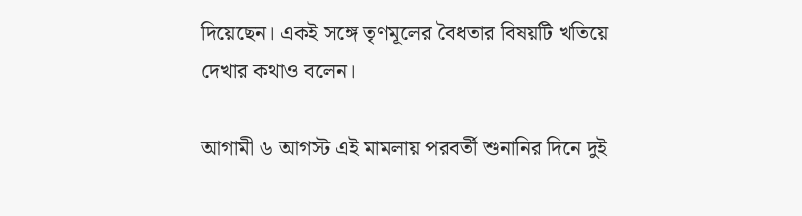দিয়েছেন। একই সঙ্গে তৃণমূলের বৈধতার বিষয়টি খতিয়ে দেখার কথাও বলেন।

আগামী ৬ আগস্ট এই মামলায় পরবর্তী শুনানির দিনে দুই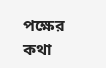পক্ষের কথা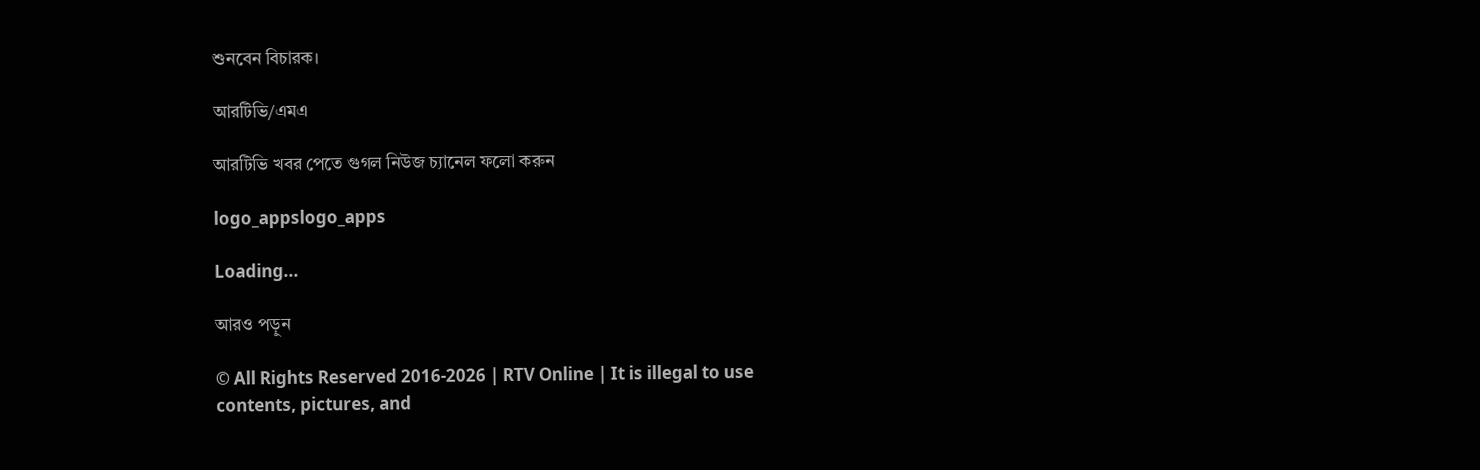শুনবেন বিচারক।

আরটিভি/এমএ

আরটিভি খবর পেতে গুগল নিউজ চ্যানেল ফলো করুন

logo_appslogo_apps

Loading...

আরও পড়ুন

© All Rights Reserved 2016-2026 | RTV Online | It is illegal to use contents, pictures, and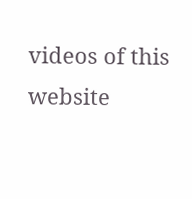videos of this website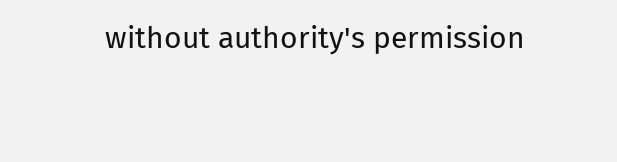without authority's permission